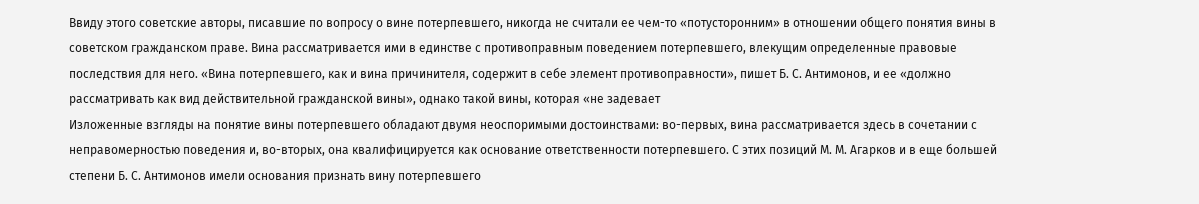Ввиду этого советские авторы, писавшие по вопросу о вине потерпевшего, никогда не считали ее чем-то «потусторонним» в отношении общего понятия вины в советском гражданском праве. Вина рассматривается ими в единстве с противоправным поведением потерпевшего, влекущим определенные правовые последствия для него. «Вина потерпевшего, как и вина причинителя, содержит в себе элемент противоправности», пишет Б. С. Антимонов, и ее «должно рассматривать как вид действительной гражданской вины», однако такой вины, которая «не задевает
Изложенные взгляды на понятие вины потерпевшего обладают двумя неоспоримыми достоинствами: во-первых, вина рассматривается здесь в сочетании с неправомерностью поведения и, во-вторых, она квалифицируется как основание ответственности потерпевшего. С этих позиций М. М. Агарков и в еще большей степени Б. С. Антимонов имели основания признать вину потерпевшего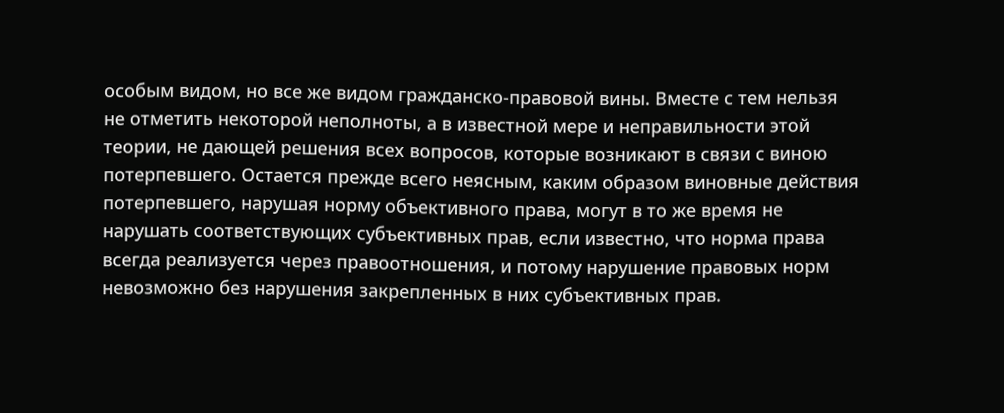особым видом, но все же видом гражданско-правовой вины. Вместе с тем нельзя не отметить некоторой неполноты, а в известной мере и неправильности этой теории, не дающей решения всех вопросов, которые возникают в связи с виною потерпевшего. Остается прежде всего неясным, каким образом виновные действия потерпевшего, нарушая норму объективного права, могут в то же время не нарушать соответствующих субъективных прав, если известно, что норма права всегда реализуется через правоотношения, и потому нарушение правовых норм невозможно без нарушения закрепленных в них субъективных прав.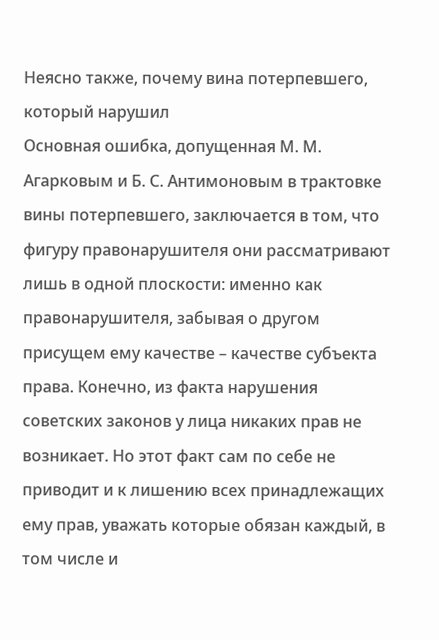Неясно также, почему вина потерпевшего, который нарушил
Основная ошибка, допущенная М. М. Агарковым и Б. С. Антимоновым в трактовке вины потерпевшего, заключается в том, что фигуру правонарушителя они рассматривают лишь в одной плоскости: именно как правонарушителя, забывая о другом присущем ему качестве – качестве субъекта права. Конечно, из факта нарушения советских законов у лица никаких прав не возникает. Но этот факт сам по себе не приводит и к лишению всех принадлежащих ему прав, уважать которые обязан каждый, в том числе и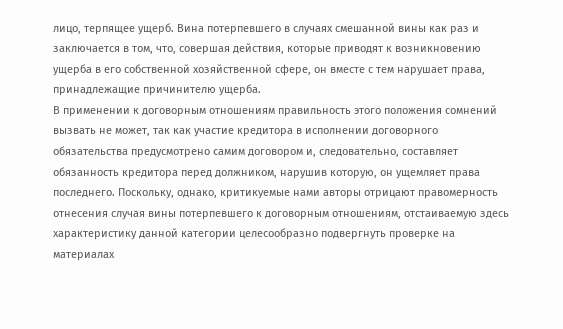лицо, терпящее ущерб. Вина потерпевшего в случаях смешанной вины как раз и заключается в том, что, совершая действия, которые приводят к возникновению ущерба в его собственной хозяйственной сфере, он вместе с тем нарушает права, принадлежащие причинителю ущерба.
В применении к договорным отношениям правильность этого положения сомнений вызвать не может, так как участие кредитора в исполнении договорного обязательства предусмотрено самим договором и, следовательно, составляет обязанность кредитора перед должником, нарушив которую, он ущемляет права последнего. Поскольку, однако, критикуемые нами авторы отрицают правомерность отнесения случая вины потерпевшего к договорным отношениям, отстаиваемую здесь характеристику данной категории целесообразно подвергнуть проверке на материалах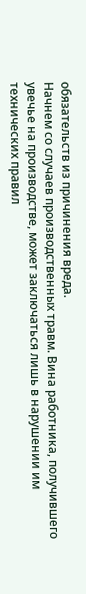обязательств из причинения вреда.
Начнем со случаев производственных травм. Вина работника, получившего увечье на производстве, может заключаться лишь в нарушении им технических правил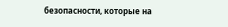безопасности, которые на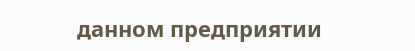данном предприятии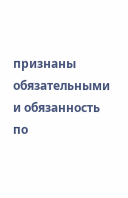признаны обязательными и обязанность по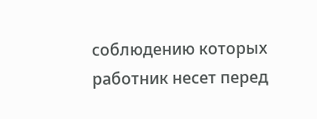соблюдению которых работник несет перед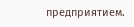предприятием.